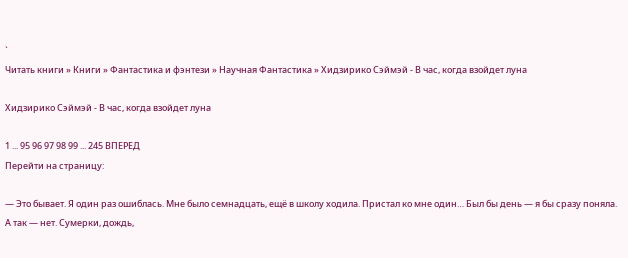`
Читать книги » Книги » Фантастика и фэнтези » Научная Фантастика » Хидзирико Сэймэй - В час, когда взойдет луна

Хидзирико Сэймэй - В час, когда взойдет луна

1 ... 95 96 97 98 99 ... 245 ВПЕРЕД
Перейти на страницу:

— Это бывает. Я один раз ошиблась. Мне было семнадцать, ещё в школу ходила. Пристал ко мне один… Был бы день — я бы сразу поняла. А так — нет. Сумерки, дождь,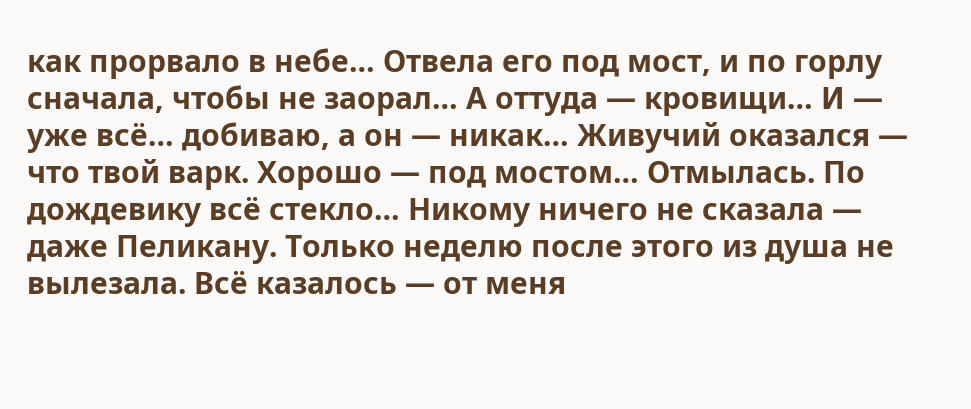как прорвало в небе… Отвела его под мост, и по горлу сначала, чтобы не заорал… А оттуда — кровищи… И — уже всё… добиваю, а он — никак… Живучий оказался — что твой варк. Хорошо — под мостом… Отмылась. По дождевику всё стекло… Никому ничего не сказала — даже Пеликану. Только неделю после этого из душа не вылезала. Всё казалось — от меня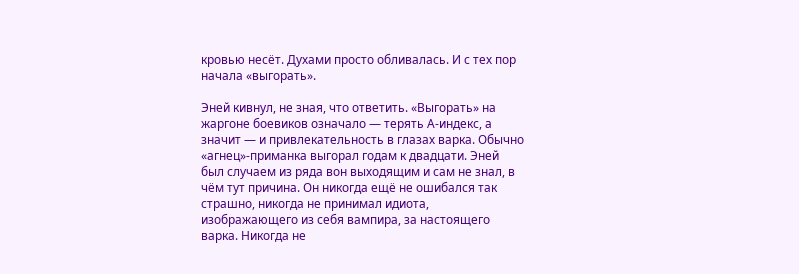кровью несёт. Духами просто обливалась. И с тех пор начала «выгорать».

Эней кивнул, не зная, что ответить. «Выгорать» на жаргоне боевиков означало — терять А-индекс, а значит — и привлекательность в глазах варка. Обычно «агнец»-приманка выгорал годам к двадцати. Эней был случаем из ряда вон выходящим и сам не знал, в чём тут причина. Он никогда ещё не ошибался так страшно, никогда не принимал идиота, изображающего из себя вампира, за настоящего варка. Никогда не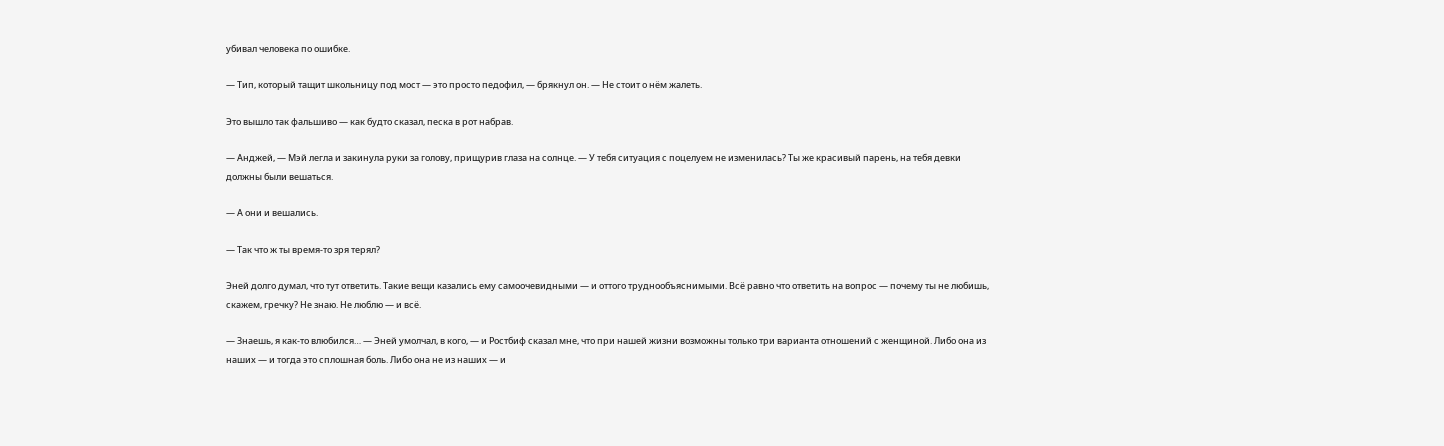убивал человека по ошибке.

— Тип, который тащит школьницу под мост — это просто педофил, — брякнул он. — Не стоит о нём жалеть.

Это вышло так фальшиво — как будто сказал, песка в рот набрав.

— Анджей, — Мэй легла и закинула руки за голову, прищурив глаза на солнце. — У тебя ситуация с поцелуем не изменилась? Ты же красивый парень, на тебя девки должны были вешаться.

— А они и вешались.

— Так что ж ты время-то зря терял?

Эней долго думал, что тут ответить. Такие вещи казались ему самоочевидными — и оттого труднообъяснимыми. Всё равно что ответить на вопрос — почему ты не любишь, скажем, гречку? Не знаю. Не люблю — и всё.

— Знаешь, я как-то влюбился… — Эней умолчал, в кого, — и Ростбиф сказал мне, что при нашей жизни возможны только три варианта отношений с женщиной. Либо она из наших — и тогда это сплошная боль. Либо она не из наших — и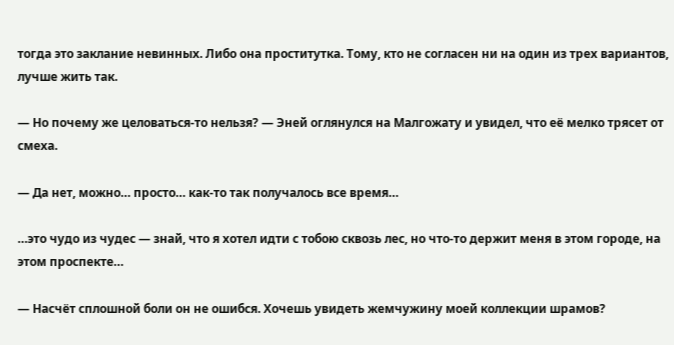тогда это заклание невинных. Либо она проститутка. Тому, кто не согласен ни на один из трех вариантов, лучше жить так.

— Но почему же целоваться-то нельзя? — Эней оглянулся на Малгожату и увидел, что её мелко трясет от смеха.

— Да нет, можно… просто… как-то так получалось все время…

…это чудо из чудес — знай, что я хотел идти с тобою сквозь лес, но что-то держит меня в этом городе, на этом проспекте…

— Насчёт сплошной боли он не ошибся. Хочешь увидеть жемчужину моей коллекции шрамов?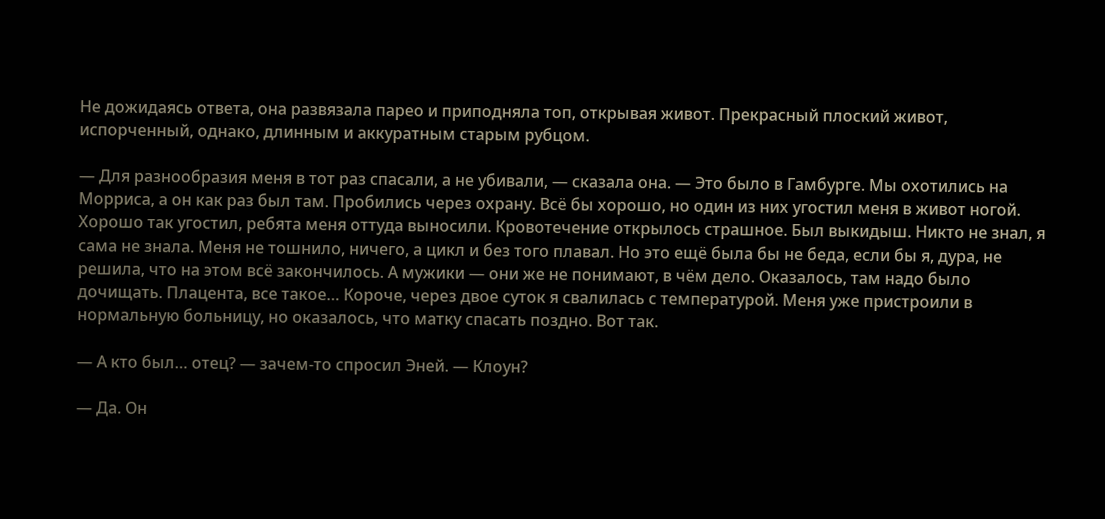Не дожидаясь ответа, она развязала парео и приподняла топ, открывая живот. Прекрасный плоский живот, испорченный, однако, длинным и аккуратным старым рубцом.

— Для разнообразия меня в тот раз спасали, а не убивали, — сказала она. — Это было в Гамбурге. Мы охотились на Морриса, а он как раз был там. Пробились через охрану. Всё бы хорошо, но один из них угостил меня в живот ногой. Хорошо так угостил, ребята меня оттуда выносили. Кровотечение открылось страшное. Был выкидыш. Никто не знал, я сама не знала. Меня не тошнило, ничего, а цикл и без того плавал. Но это ещё была бы не беда, если бы я, дура, не решила, что на этом всё закончилось. А мужики — они же не понимают, в чём дело. Оказалось, там надо было дочищать. Плацента, все такое… Короче, через двое суток я свалилась с температурой. Меня уже пристроили в нормальную больницу, но оказалось, что матку спасать поздно. Вот так.

— А кто был… отец? — зачем-то спросил Эней. — Клоун?

— Да. Он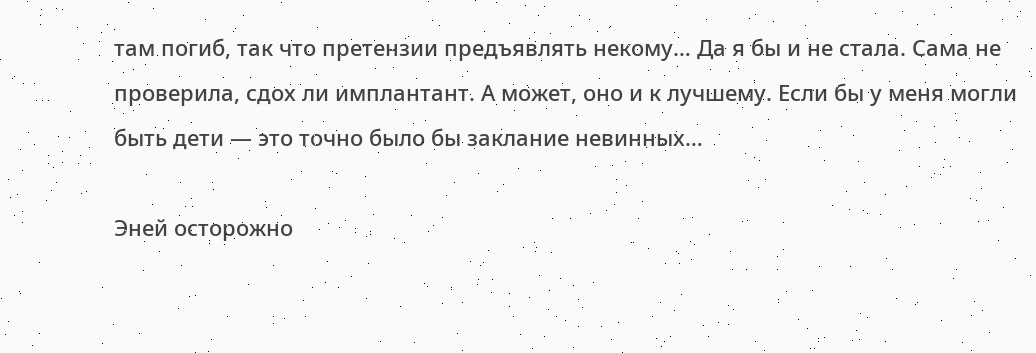там погиб, так что претензии предъявлять некому… Да я бы и не стала. Сама не проверила, сдох ли имплантант. А может, оно и к лучшему. Если бы у меня могли быть дети — это точно было бы заклание невинных…

Эней осторожно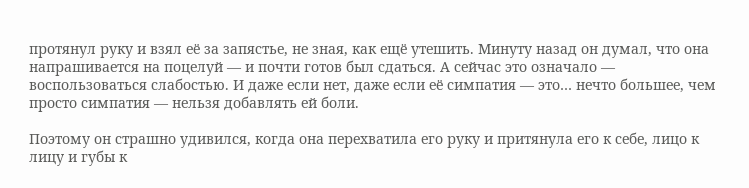протянул руку и взял её за запястье, не зная, как ещё утешить. Минуту назад он думал, что она напрашивается на поцелуй — и почти готов был сдаться. А сейчас это означало — воспользоваться слабостью. И даже если нет, даже если её симпатия — это… нечто большее, чем просто симпатия — нельзя добавлять ей боли.

Поэтому он страшно удивился, когда она перехватила его руку и притянула его к себе, лицо к лицу и губы к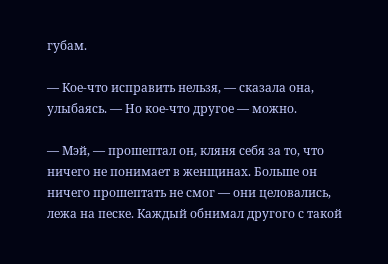губам.

— Кое-что исправить нельзя, — сказала она, улыбаясь. — Но кое-что другое — можно.

— Мэй, — прошептал он, кляня себя за то, что ничего не понимает в женщинах. Больше он ничего прошептать не смог — они целовались, лежа на песке. Каждый обнимал другого с такой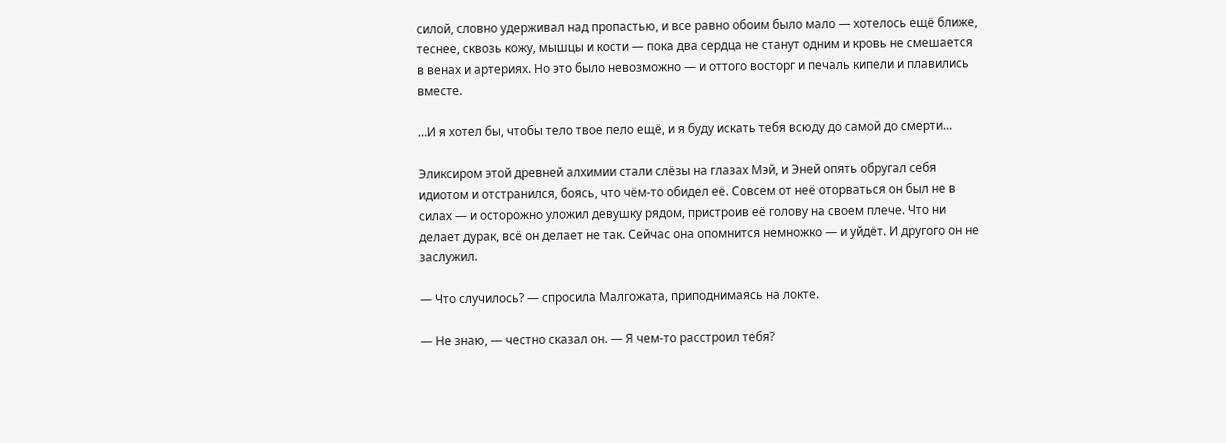силой, словно удерживал над пропастью, и все равно обоим было мало — хотелось ещё ближе, теснее, сквозь кожу, мышцы и кости — пока два сердца не станут одним и кровь не смешается в венах и артериях. Но это было невозможно — и оттого восторг и печаль кипели и плавились вместе.

…И я хотел бы, чтобы тело твое пело ещё, и я буду искать тебя всюду до самой до смерти…

Эликсиром этой древней алхимии стали слёзы на глазах Мэй, и Эней опять обругал себя идиотом и отстранился, боясь, что чём-то обидел её. Совсем от неё оторваться он был не в силах — и осторожно уложил девушку рядом, пристроив её голову на своем плече. Что ни делает дурак, всё он делает не так. Сейчас она опомнится немножко — и уйдёт. И другого он не заслужил.

— Что случилось? — спросила Малгожата, приподнимаясь на локте.

— Не знаю, — честно сказал он. — Я чем-то расстроил тебя?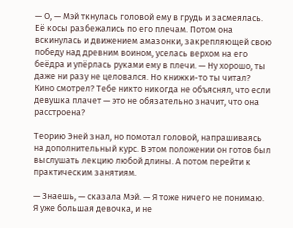— О, — Мэй ткнулась головой ему в грудь и засмеялась. Её косы разбежались по его плечам. Потом она вскинулась и движением амазонки, закрепляющей свою победу над древним воином, уселась верхом на его беёдра и упёрлась руками ему в плечи. — Ну хорошо, ты даже ни разу не целовался. Но книжки-то ты читал? Кино смотрел? Тебе никто никогда не объяснял, что если девушка плачет — это не обязательно значит, что она расстроена?

Теорию Эней знал, но помотал головой, напрашиваясь на дополнительный курс. В этом положении он готов был выслушать лекцию любой длины. А потом перейти к практическим занятиям.

— Знаешь, — сказала Мэй. — Я тоже ничего не понимаю. Я уже большая девочка, и не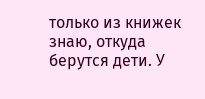только из книжек знаю, откуда берутся дети. У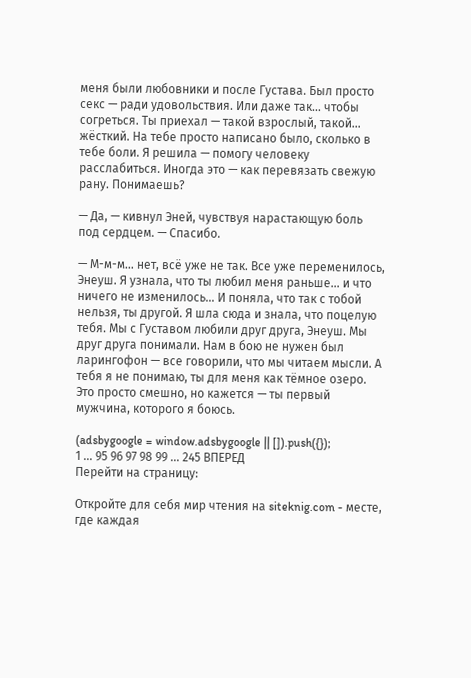меня были любовники и после Густава. Был просто секс — ради удовольствия. Или даже так… чтобы согреться. Ты приехал — такой взрослый, такой… жёсткий. На тебе просто написано было, сколько в тебе боли. Я решила — помогу человеку расслабиться. Иногда это — как перевязать свежую рану. Понимаешь?

— Да, — кивнул Эней, чувствуя нарастающую боль под сердцем. — Спасибо.

— М-м-м… нет, всё уже не так. Все уже переменилось, Энеуш. Я узнала, что ты любил меня раньше… и что ничего не изменилось… И поняла, что так с тобой нельзя, ты другой. Я шла сюда и знала, что поцелую тебя. Мы с Густавом любили друг друга, Энеуш. Мы друг друга понимали. Нам в бою не нужен был ларингофон — все говорили, что мы читаем мысли. А тебя я не понимаю, ты для меня как тёмное озеро. Это просто смешно, но кажется — ты первый мужчина, которого я боюсь.

(adsbygoogle = window.adsbygoogle || []).push({});
1 ... 95 96 97 98 99 ... 245 ВПЕРЕД
Перейти на страницу:

Откройте для себя мир чтения на siteknig.com - месте, где каждая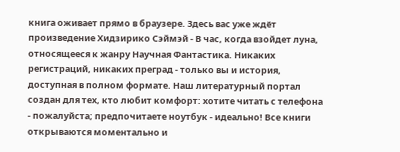книга оживает прямо в браузере. Здесь вас уже ждёт произведение Хидзирико Сэймэй - В час, когда взойдет луна, относящееся к жанру Научная Фантастика. Никаких регистраций, никаких преград - только вы и история, доступная в полном формате. Наш литературный портал создан для тех, кто любит комфорт: хотите читать с телефона - пожалуйста; предпочитаете ноутбук - идеально! Все книги открываются моментально и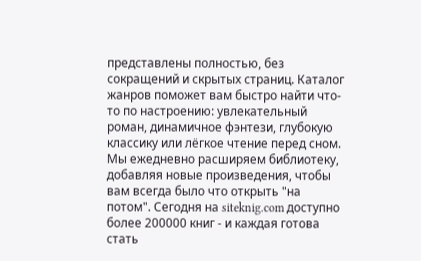представлены полностью, без сокращений и скрытых страниц. Каталог жанров поможет вам быстро найти что-то по настроению: увлекательный роман, динамичное фэнтези, глубокую классику или лёгкое чтение перед сном. Мы ежедневно расширяем библиотеку, добавляя новые произведения, чтобы вам всегда было что открыть "на потом". Сегодня на siteknig.com доступно более 200000 книг - и каждая готова стать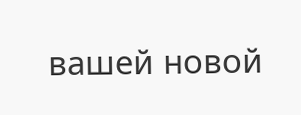вашей новой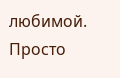любимой. Просто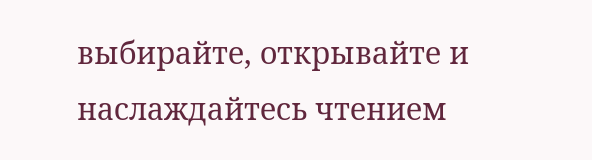выбирайте, открывайте и наслаждайтесь чтением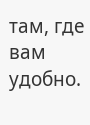там, где вам удобно.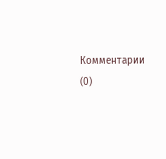Комментарии (0)